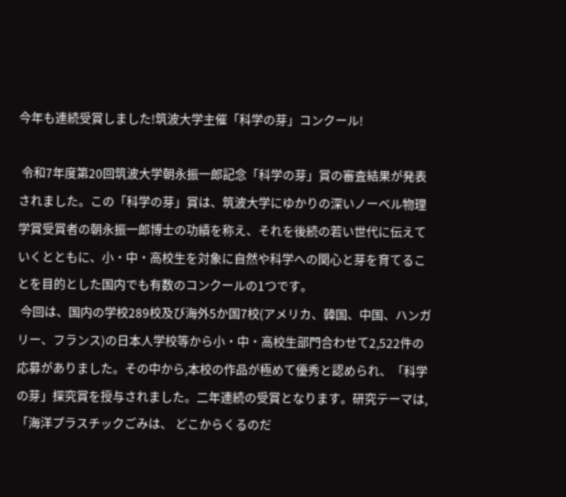今年も連続受賞しました!筑波大学主催「科学の芽」コンクール!

 令和7年度第20回筑波大学朝永振一郎記念「科学の芽」賞の審査結果が発表されました。この「科学の芽」賞は、筑波大学にゆかりの深いノーベル物理学賞受賞者の朝永振一郎博士の功績を称え、それを後続の若い世代に伝えていくとともに、小・中・高校生を対象に自然や科学への関心と芽を育てることを目的とした国内でも有数のコンクールの1つです。
 今回は、国内の学校289校及び海外5か国7校(アメリカ、韓国、中国、ハンガリー、フランス)の日本人学校等から小・中・高校生部門合わせて2,522件の応募がありました。その中から,本校の作品が極めて優秀と認められ、「科学の芽」探究賞を授与されました。二年連続の受賞となります。研究テーマは,「海洋プラスチックごみは、 どこからくるのだ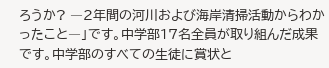ろうか? ―2年間の河川および海岸清掃活動からわかったこと―」です。中学部17名全員が取り組んだ成果です。中学部のすべての生徒に賞状と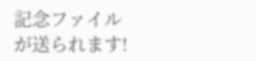記念ファイルが送られます!